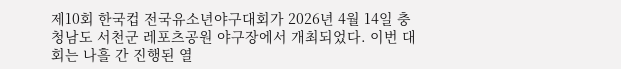제10회 한국컵 전국유소년야구대회가 2026년 4월 14일 충청남도 서천군 레포츠공원 야구장에서 개최되었다. 이번 대회는 나흘 간 진행된 열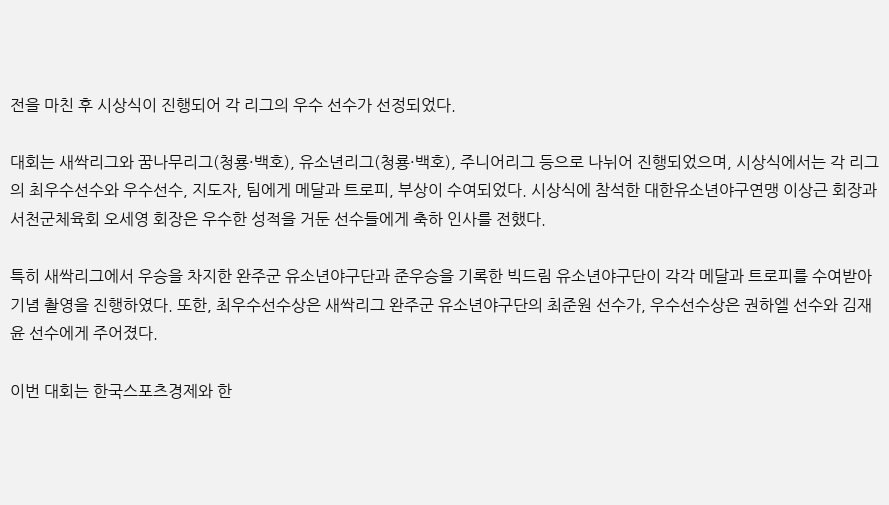전을 마친 후 시상식이 진행되어 각 리그의 우수 선수가 선정되었다.

대회는 새싹리그와 꿈나무리그(청룡·백호), 유소년리그(청룡·백호), 주니어리그 등으로 나뉘어 진행되었으며, 시상식에서는 각 리그의 최우수선수와 우수선수, 지도자, 팀에게 메달과 트로피, 부상이 수여되었다. 시상식에 참석한 대한유소년야구연맹 이상근 회장과 서천군체육회 오세영 회장은 우수한 성적을 거둔 선수들에게 축하 인사를 전했다.

특히 새싹리그에서 우승을 차지한 완주군 유소년야구단과 준우승을 기록한 빅드림 유소년야구단이 각각 메달과 트로피를 수여받아 기념 촬영을 진행하였다. 또한, 최우수선수상은 새싹리그 완주군 유소년야구단의 최준원 선수가, 우수선수상은 권하엘 선수와 김재윤 선수에게 주어졌다.

이번 대회는 한국스포츠경제와 한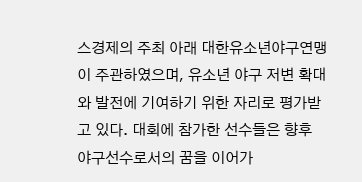스경제의 주최 아래 대한유소년야구연맹이 주관하였으며, 유소년 야구 저변 확대와 발전에 기여하기 위한 자리로 평가받고 있다. 대회에 참가한 선수들은 향후 야구선수로서의 꿈을 이어가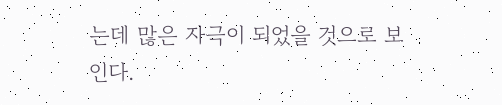는데 많은 자극이 되었을 것으로 보인다.